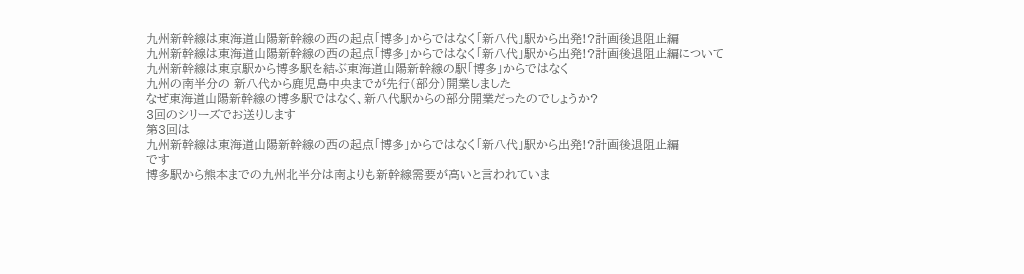九州新幹線は東海道山陽新幹線の西の起点「博多」からではなく「新八代」駅から出発!?計画後退阻止編
九州新幹線は東海道山陽新幹線の西の起点「博多」からではなく「新八代」駅から出発!?計画後退阻止編について
九州新幹線は東京駅から博多駅を結ぶ東海道山陽新幹線の駅「博多」からではなく
九州の南半分の 新八代から鹿児島中央までが先行(部分)開業しました
なぜ東海道山陽新幹線の博多駅ではなく、新八代駅からの部分開業だったのでしょうか?
3回のシリーズでお送りします
第3回は
九州新幹線は東海道山陽新幹線の西の起点「博多」からではなく「新八代」駅から出発!?計画後退阻止編
です
博多駅から熊本までの九州北半分は南よりも新幹線需要が高いと言われていま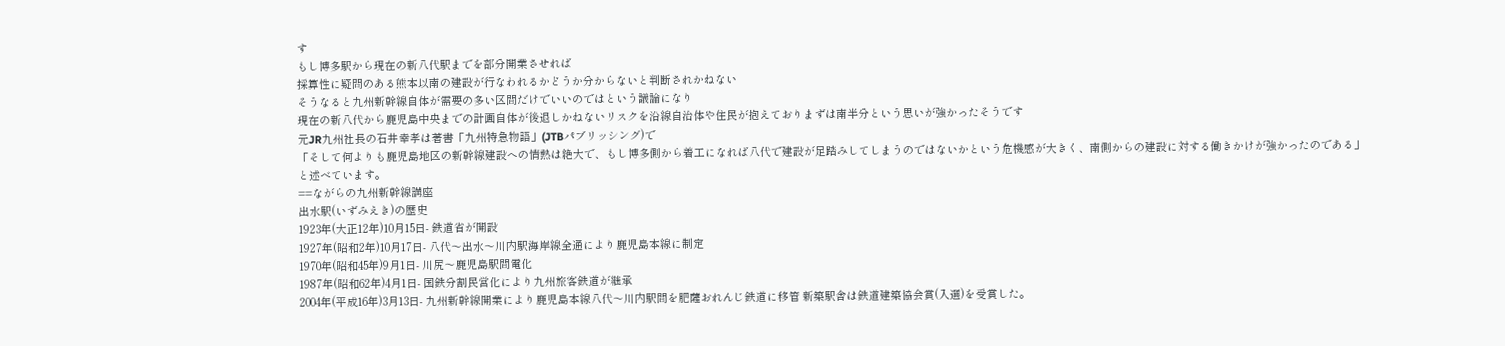す
もし博多駅から現在の新八代駅までを部分開業させれば
採算性に疑問のある熊本以南の建設が行なわれるかどうか分からないと判断されかねない
そうなると九州新幹線自体が需要の多い区間だけでいいのではという議論になり
現在の新八代から鹿児島中央までの計画自体が後退しかねないリスクを沿線自治体や住民が抱えておりまずは南半分という思いが強かったそうです
元JR九州社長の石井幸孝は著書「九州特急物語」(JTBパブリッシング)で
「そして何よりも鹿児島地区の新幹線建設への情熱は絶大で、もし博多側から着工になれば八代で建設が足踏みしてしまうのではないかという危機感が大きく、南側からの建設に対する働きかけが強かったのである」
と述べています。
==ながらの九州新幹線講座
出水駅(いずみえき)の歴史
1923年(大正12年)10月15日- 鉄道省が開設
1927年(昭和2年)10月17日- 八代〜出水〜川内駅海岸線全通により鹿児島本線に制定
1970年(昭和45年)9月1日- 川尻〜鹿児島駅間電化
1987年(昭和62年)4月1日- 国鉄分割民営化により九州旅客鉄道が継承
2004年(平成16年)3月13日- 九州新幹線開業により鹿児島本線八代〜川内駅間を肥薩おれんじ鉄道に移管 新築駅舎は鉄道建築協会賞(入選)を受賞した。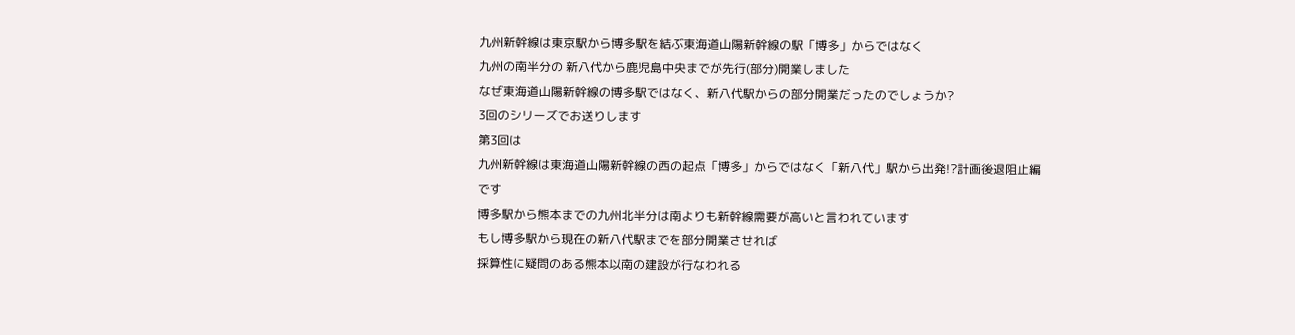九州新幹線は東京駅から博多駅を結ぶ東海道山陽新幹線の駅「博多」からではなく
九州の南半分の 新八代から鹿児島中央までが先行(部分)開業しました
なぜ東海道山陽新幹線の博多駅ではなく、新八代駅からの部分開業だったのでしょうか?
3回のシリーズでお送りします
第3回は
九州新幹線は東海道山陽新幹線の西の起点「博多」からではなく「新八代」駅から出発!?計画後退阻止編
です
博多駅から熊本までの九州北半分は南よりも新幹線需要が高いと言われています
もし博多駅から現在の新八代駅までを部分開業させれば
採算性に疑問のある熊本以南の建設が行なわれる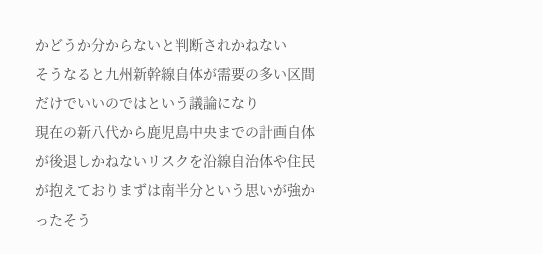かどうか分からないと判断されかねない
そうなると九州新幹線自体が需要の多い区間だけでいいのではという議論になり
現在の新八代から鹿児島中央までの計画自体が後退しかねないリスクを沿線自治体や住民が抱えておりまずは南半分という思いが強かったそう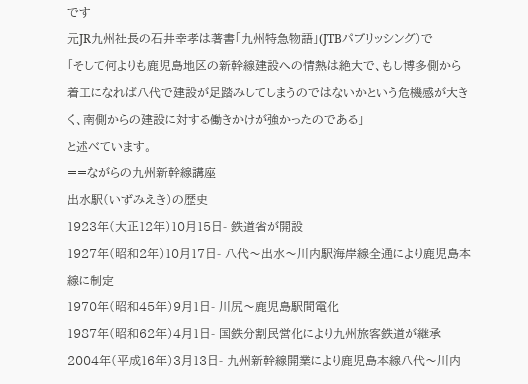です
元JR九州社長の石井幸孝は著書「九州特急物語」(JTBパブリッシング)で
「そして何よりも鹿児島地区の新幹線建設への情熱は絶大で、もし博多側から着工になれば八代で建設が足踏みしてしまうのではないかという危機感が大きく、南側からの建設に対する働きかけが強かったのである」
と述べています。
==ながらの九州新幹線講座
出水駅(いずみえき)の歴史
1923年(大正12年)10月15日- 鉄道省が開設
1927年(昭和2年)10月17日- 八代〜出水〜川内駅海岸線全通により鹿児島本線に制定
1970年(昭和45年)9月1日- 川尻〜鹿児島駅間電化
1987年(昭和62年)4月1日- 国鉄分割民営化により九州旅客鉄道が継承
2004年(平成16年)3月13日- 九州新幹線開業により鹿児島本線八代〜川内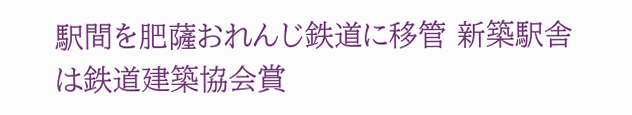駅間を肥薩おれんじ鉄道に移管 新築駅舎は鉄道建築協会賞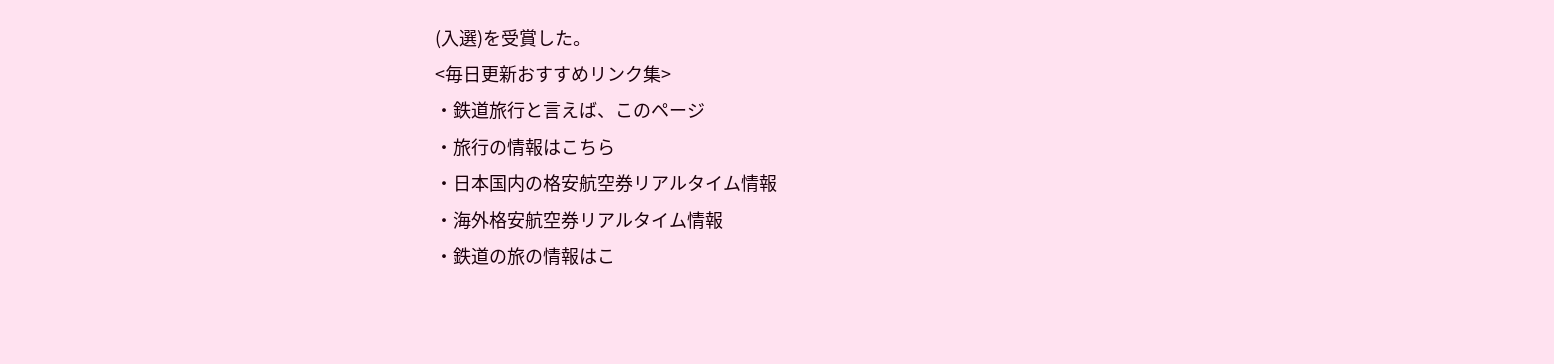(入選)を受賞した。
<毎日更新おすすめリンク集>
・鉄道旅行と言えば、このページ
・旅行の情報はこちら
・日本国内の格安航空券リアルタイム情報
・海外格安航空券リアルタイム情報
・鉄道の旅の情報はこ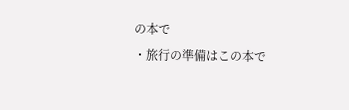の本で
・旅行の準備はこの本で